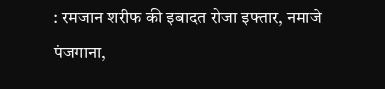: रमजान शरीफ की इबादत रोजा इफ्तार, नमाजे पंजगाना,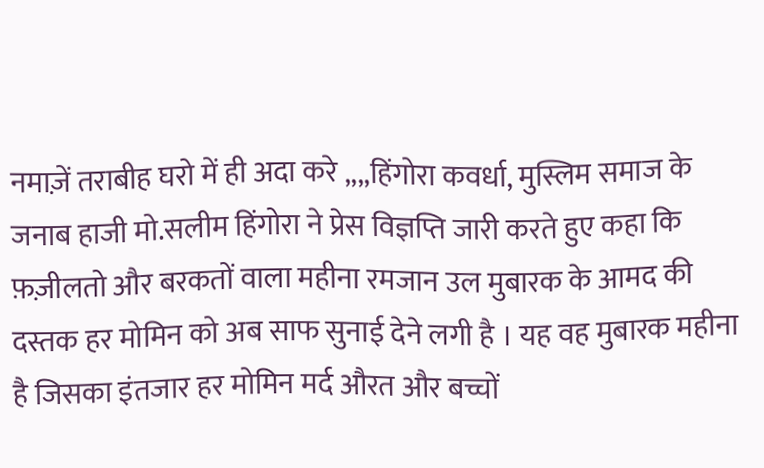नमाज़ें तराबीह घरो में ही अदा करे ,,,,हिंगोरा कवर्धा, मुस्लिम समाज के जनाब हाजी मो.सलीम हिंगोरा ने प्रेस विज्ञप्ति जारी करते हुए कहा कि फ़ज़ीलतो और बरकतों वाला महीना रमजान उल मुबारक के आमद की दस्तक हर मोमिन को अब साफ सुनाई देने लगी है । यह वह मुबारक महीना है जिसका इंतजार हर मोमिन मर्द औरत और बच्चों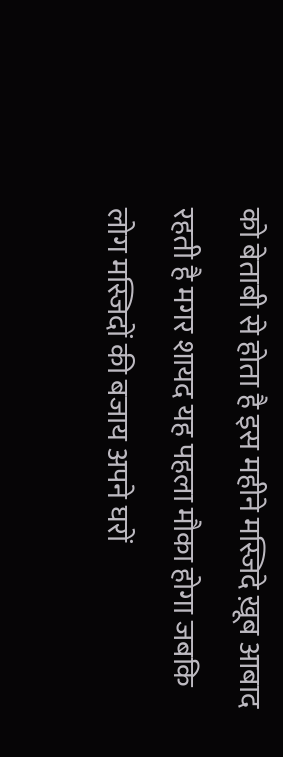को बेताबी से होता है इस महीने मस्जिदे ख़ूब आबाद रहती है मगर शायद यह पहला मौका होगा जबकि लोग मस्जिदों की बजाय अपने घरों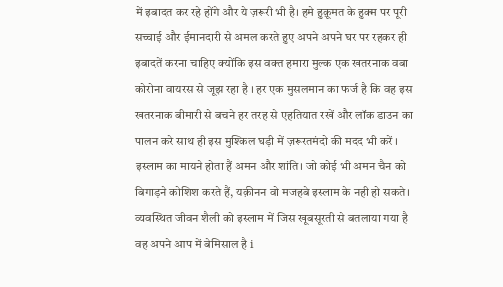में इबादत कर रहे होंगे और ये ज़रूरी भी है। हमे हुक़ूमत के हुक्म पर पूरी सच्चाई और ईमानदारी से अमल करते हुए अपने अपने घर पर रहकर ही इबादतें करना चाहिए क्योंकि इस वक्त हमारा मुल्क एक खतरनाक वबा कोरोना वायरस से जूझ रहा है । हर एक मुसलमान का फर्ज है कि वह इस खतरनाक बीमारी से बचने हर तरह से एहतियात रखें और लॉक डाउन का पालन करे साथ ही इस मुश्किल घड़ी में ज़रूरतमंदो की मदद भी करें । इस्लाम का मायने होता हैं अमन और शांति। जो कोई भी अमन चैन को बिगाड़ने कोशिश करते हैं, यक़ीनन वो मजहबे इस्लाम के नही हो सकते। व्यवस्थित जीवन शैली को इस्लाम में जिस खूबसूरती से बतलाया गया है वह अपने आप में बेमिसाल है i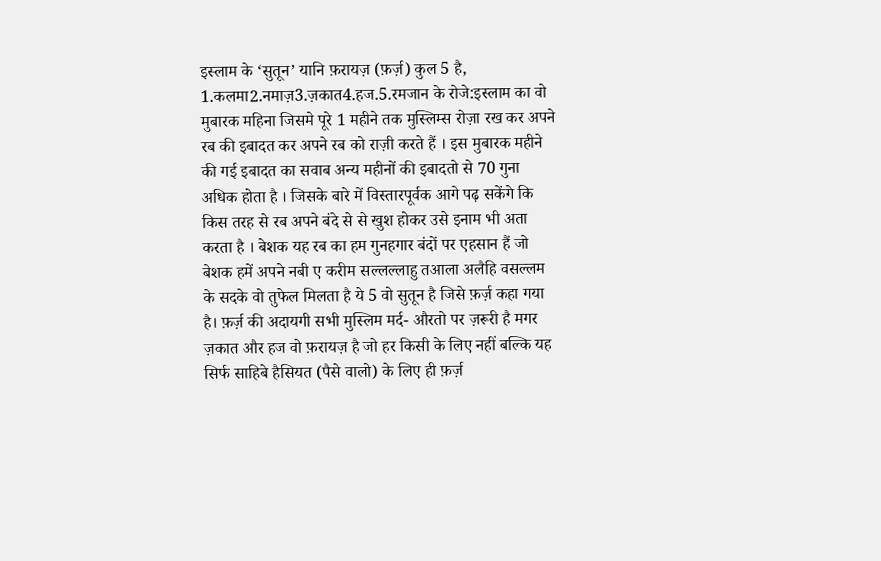इस्लाम के ‘सुतून’ यानि फ़रायज़ (फ़र्ज़) कुल 5 है, 1.कलमा2.नमाज़3.ज़कात4.हज.5.रमजान के रोजे:इस्लाम का वो मुबारक महिना जिसमे पूरे 1 महीने तक मुस्लिम्स रोज़ा रख कर अपने रब की इबादत कर अपने रब को राज़ी करते हैं । इस मुबारक महीने की गई इबादत का सवाब अन्य महीनों की इबादतो से 70 गुना अधिक होता है । जिसके बारे में विस्तारपूर्वक आगे पढ़ सकेंगे कि किस तरह से रब अपने बंदे से से खुश होकर उसे इनाम भी अता करता है । बेशक यह रब का हम गुनहगार बंदों पर एहसान हैं जो बेशक हमें अपने नबी ए करीम सल्लल्लाहु तआला अलैहि वसल्लम के सदके वो तुफेल मिलता है ये 5 वो सुतून है जिसे फ़र्ज़ कहा गया है। फ़र्ज़ की अदायगी सभी मुस्लिम मर्द- औरतो पर ज़रूरी है मगर ज़कात और हज वो फ़रायज़ है जो हर किसी के लिए नहीं बल्कि यह सिर्फ साहिबे हैसियत (पैसे वालो) के लिए ही फ़र्ज़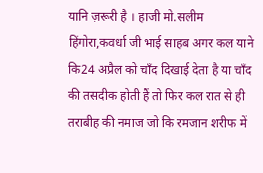यानि ज़रूरी है । हाजी मो.सलीम हिंगोरा,कवर्धा जी भाई साहब अगर कल याने कि24 अप्रैल को चाँद दिखाई देता है या चाँद की तसदीक होती हैं तो फिर कल रात से ही तराबीह की नमाज जो कि रमजान शरीफ में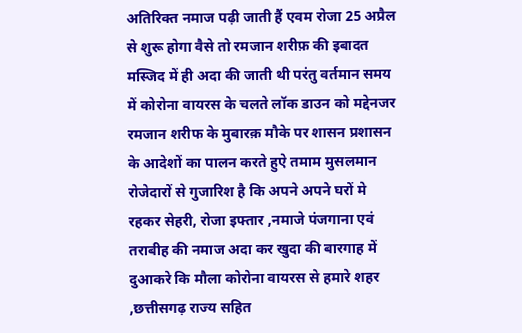अतिरिक्त नमाज पढ़ी जाती हैं एवम रोजा 25 अप्रैल से शुरू होगा वैसे तो रमजान शरीफ़ की इबादत मस्जिद में ही अदा की जाती थी परंतु वर्तमान समय में कोरोना वायरस के चलते लॉक डाउन को मद्देनजर रमजान शरीफ के मुबारक़ मौके पर शासन प्रशासन के आदेशों का पालन करते हुऐ तमाम मुसलमान रोजेदारों से गुजारिश है कि अपने अपने घरों मे रहकर सेहरी, रोजा इफ्तार ,नमाजे पंजगाना एवं तराबीह की नमाज अदा कर खुदा की बारगाह में दुआकरे कि मौला कोरोना वायरस से हमारे शहर ,छत्तीसगढ़ राज्य सहित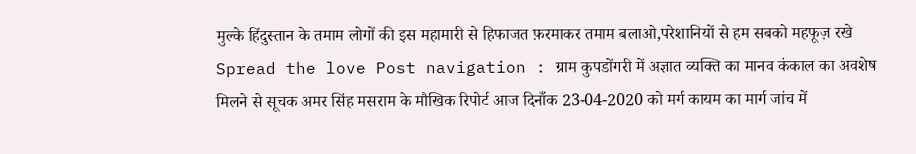मुल्के हिंदुस्तान के तमाम लोगों की इस महामारी से हिफाजत फ़रमाकर तमाम बलाओ,परेशानियों से हम सबको महफूज़ रखे Spread the love Post navigation : ग्राम कुपडोंगरी में अज्ञात व्यक्ति का मानव कंकाल का अवशेष मिलने से सूचक अमर सिंह मसराम के मौखिक रिपोर्ट आज दिनाँक 23-04-2020 को मर्ग कायम का मार्ग जांच में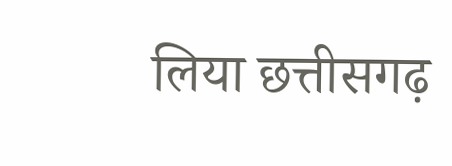लिया छत्तीसगढ़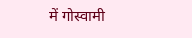में गोस्वामी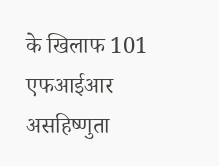के खिलाफ 101 एफआईआर असहिष्णुता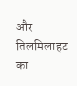और तिलमिलाहट का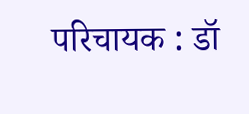परिचायक : डॉ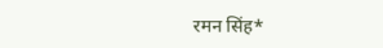रमन सिंह*